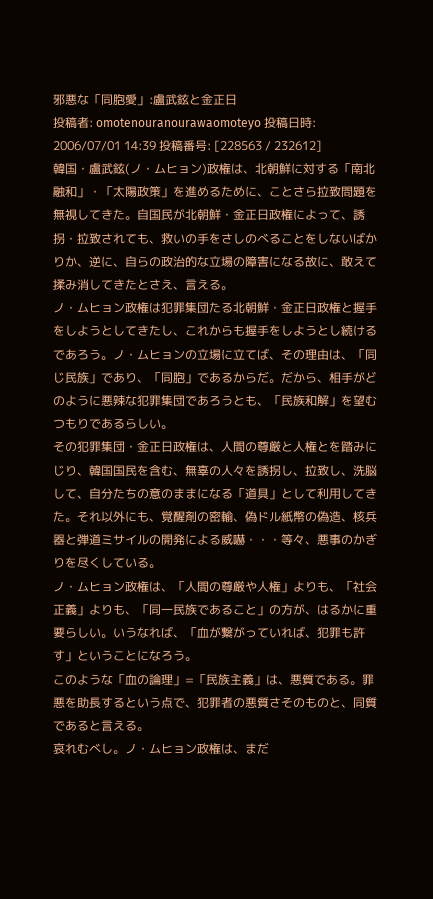邪悪な「同胞愛」:盧武鉉と金正日
投稿者: omotenouranourawaomoteyo 投稿日時: 2006/07/01 14:39 投稿番号: [228563 / 232612]
韓国・盧武鉉(ノ・ムヒョン)政権は、北朝鮮に対する「南北融和」・「太陽政策」を進めるために、ことさら拉致問題を無視してきた。自国民が北朝鮮・金正日政権によって、誘拐・拉致されても、救いの手をさしのべることをしないばかりか、逆に、自らの政治的な立場の障害になる故に、敢えて揉み消してきたとさえ、言える。
ノ・ムヒョン政権は犯罪集団たる北朝鮮・金正日政権と握手をしようとしてきたし、これからも握手をしようとし続けるであろう。ノ・ムヒョンの立場に立てば、その理由は、「同じ民族」であり、「同胞」であるからだ。だから、相手がどのように悪辣な犯罪集団であろうとも、「民族和解」を望むつもりであるらしい。
その犯罪集団・金正日政権は、人間の尊厳と人権とを踏みにじり、韓国国民を含む、無辜の人々を誘拐し、拉致し、洗脳して、自分たちの意のままになる「道具」として利用してきた。それ以外にも、覚醒剤の密輸、偽ドル紙幣の偽造、核兵器と弾道ミサイルの開発による威嚇・・・等々、悪事のかぎりを尽くしている。
ノ・ムヒョン政権は、「人間の尊厳や人権」よりも、「社会正義」よりも、「同一民族であること」の方が、はるかに重要らしい。いうなれば、「血が繋がっていれば、犯罪も許す」ということになろう。
このような「血の論理」=「民族主義」は、悪質である。罪悪を助長するという点で、犯罪者の悪質さそのものと、同質であると言える。
哀れむべし。ノ・ムヒョン政権は、まだ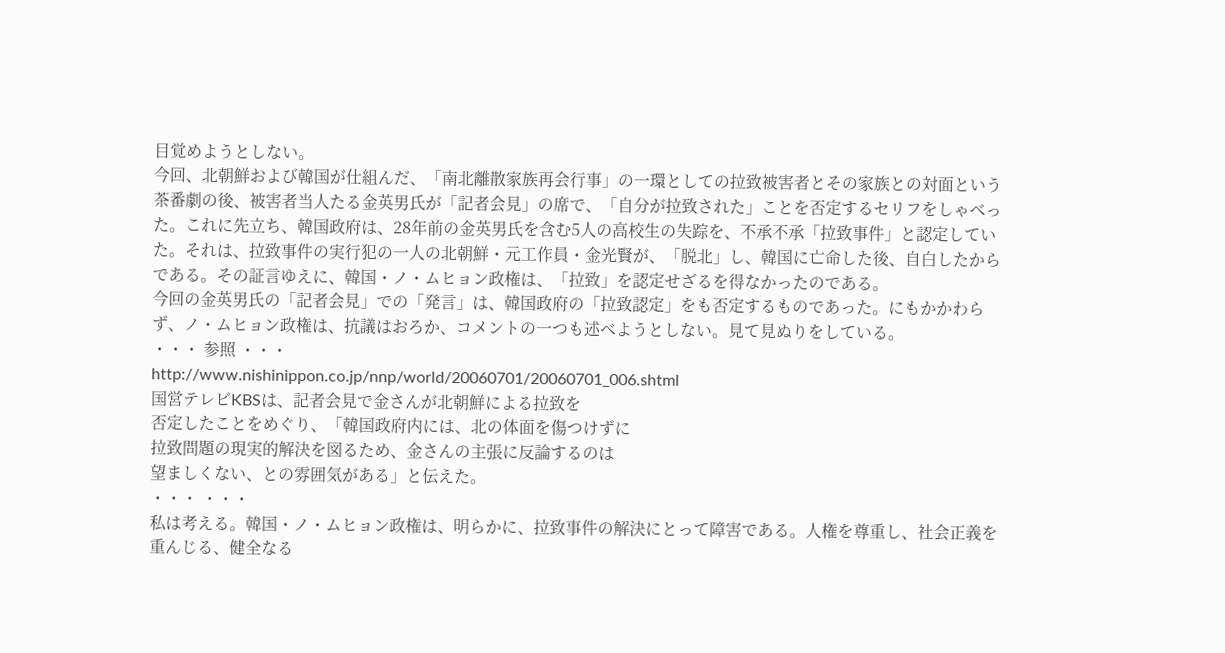目覚めようとしない。
今回、北朝鮮および韓国が仕組んだ、「南北離散家族再会行事」の一環としての拉致被害者とその家族との対面という茶番劇の後、被害者当人たる金英男氏が「記者会見」の席で、「自分が拉致された」ことを否定するセリフをしゃべった。これに先立ち、韓国政府は、28年前の金英男氏を含む5人の高校生の失踪を、不承不承「拉致事件」と認定していた。それは、拉致事件の実行犯の一人の北朝鮮・元工作員・金光賢が、「脱北」し、韓国に亡命した後、自白したからである。その証言ゆえに、韓国・ノ・ムヒョン政権は、「拉致」を認定せざるを得なかったのである。
今回の金英男氏の「記者会見」での「発言」は、韓国政府の「拉致認定」をも否定するものであった。にもかかわらず、ノ・ムヒョン政権は、抗議はおろか、コメントの一つも述べようとしない。見て見ぬりをしている。
・・・ 参照 ・・・
http://www.nishinippon.co.jp/nnp/world/20060701/20060701_006.shtml
国営テレビKBSは、記者会見で金さんが北朝鮮による拉致を
否定したことをめぐり、「韓国政府内には、北の体面を傷つけずに
拉致問題の現実的解決を図るため、金さんの主張に反論するのは
望ましくない、との雰囲気がある」と伝えた。
・・・ ・・・
私は考える。韓国・ノ・ムヒョン政権は、明らかに、拉致事件の解決にとって障害である。人権を尊重し、社会正義を重んじる、健全なる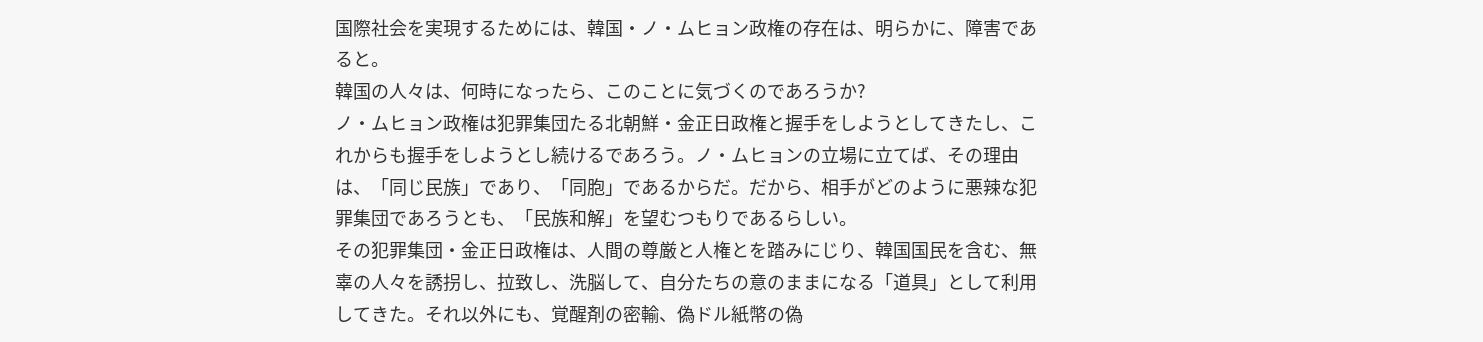国際社会を実現するためには、韓国・ノ・ムヒョン政権の存在は、明らかに、障害であると。
韓国の人々は、何時になったら、このことに気づくのであろうか?
ノ・ムヒョン政権は犯罪集団たる北朝鮮・金正日政権と握手をしようとしてきたし、これからも握手をしようとし続けるであろう。ノ・ムヒョンの立場に立てば、その理由は、「同じ民族」であり、「同胞」であるからだ。だから、相手がどのように悪辣な犯罪集団であろうとも、「民族和解」を望むつもりであるらしい。
その犯罪集団・金正日政権は、人間の尊厳と人権とを踏みにじり、韓国国民を含む、無辜の人々を誘拐し、拉致し、洗脳して、自分たちの意のままになる「道具」として利用してきた。それ以外にも、覚醒剤の密輸、偽ドル紙幣の偽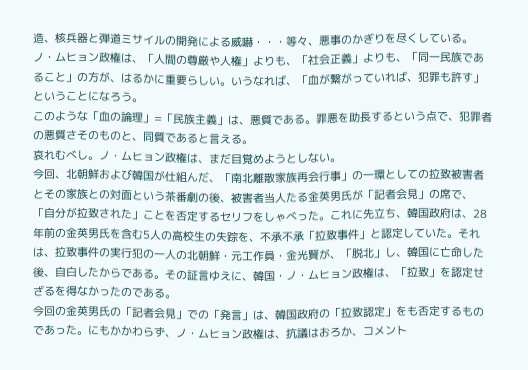造、核兵器と弾道ミサイルの開発による威嚇・・・等々、悪事のかぎりを尽くしている。
ノ・ムヒョン政権は、「人間の尊厳や人権」よりも、「社会正義」よりも、「同一民族であること」の方が、はるかに重要らしい。いうなれば、「血が繋がっていれば、犯罪も許す」ということになろう。
このような「血の論理」=「民族主義」は、悪質である。罪悪を助長するという点で、犯罪者の悪質さそのものと、同質であると言える。
哀れむべし。ノ・ムヒョン政権は、まだ目覚めようとしない。
今回、北朝鮮および韓国が仕組んだ、「南北離散家族再会行事」の一環としての拉致被害者とその家族との対面という茶番劇の後、被害者当人たる金英男氏が「記者会見」の席で、「自分が拉致された」ことを否定するセリフをしゃべった。これに先立ち、韓国政府は、28年前の金英男氏を含む5人の高校生の失踪を、不承不承「拉致事件」と認定していた。それは、拉致事件の実行犯の一人の北朝鮮・元工作員・金光賢が、「脱北」し、韓国に亡命した後、自白したからである。その証言ゆえに、韓国・ノ・ムヒョン政権は、「拉致」を認定せざるを得なかったのである。
今回の金英男氏の「記者会見」での「発言」は、韓国政府の「拉致認定」をも否定するものであった。にもかかわらず、ノ・ムヒョン政権は、抗議はおろか、コメント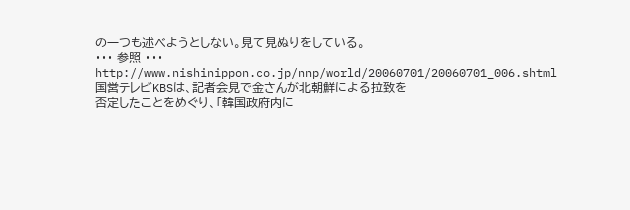の一つも述べようとしない。見て見ぬりをしている。
・・・ 参照 ・・・
http://www.nishinippon.co.jp/nnp/world/20060701/20060701_006.shtml
国営テレビKBSは、記者会見で金さんが北朝鮮による拉致を
否定したことをめぐり、「韓国政府内に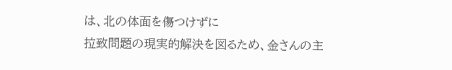は、北の体面を傷つけずに
拉致問題の現実的解決を図るため、金さんの主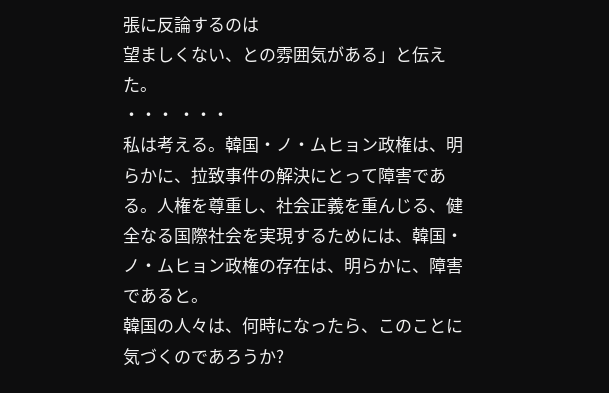張に反論するのは
望ましくない、との雰囲気がある」と伝えた。
・・・ ・・・
私は考える。韓国・ノ・ムヒョン政権は、明らかに、拉致事件の解決にとって障害である。人権を尊重し、社会正義を重んじる、健全なる国際社会を実現するためには、韓国・ノ・ムヒョン政権の存在は、明らかに、障害であると。
韓国の人々は、何時になったら、このことに気づくのであろうか?